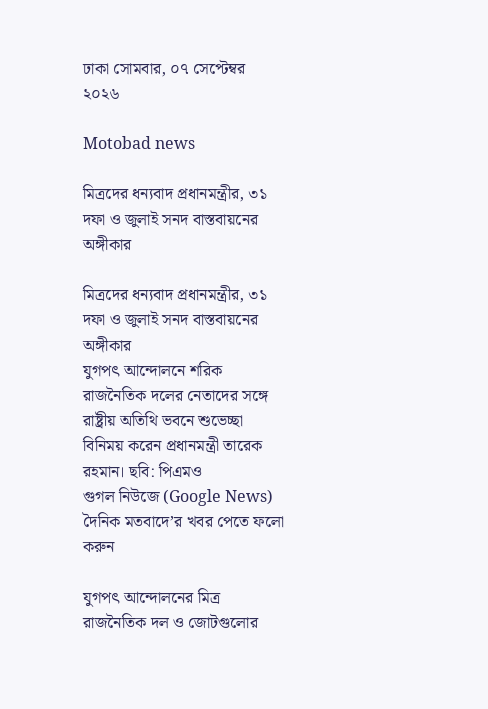ঢাকা সোমবার, ০৭ সেপ্টেম্বর ২০২৬

Motobad news

মিত্রদের ধন্যবাদ প্রধানমন্ত্রীর, ৩১ দফা ও জুলাই সনদ বাস্তবায়নের অঙ্গীকার

মিত্রদের ধন্যবাদ প্রধানমন্ত্রীর, ৩১ দফা ও জুলাই সনদ বাস্তবায়নের অঙ্গীকার
যুগপৎ আন্দোলনে শরিক রাজনৈতিক দলের নেতাদের সঙ্গে রাষ্ট্রীয় অতিথি ভবনে শুভেচ্ছা বিনিময় করেন প্রধানমন্ত্রী তারেক রহমান। ছবি: পিএমও
গুগল নিউজে (Google News) দৈনিক মতবাদে’র খবর পেতে ফলো করুন

যুগপৎ আন্দোলনের মিত্র রাজনৈতিক দল ও জোটগুলোর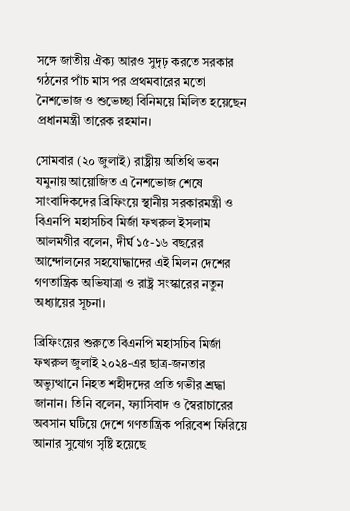সঙ্গে জাতীয় ঐক্য আরও সুদৃঢ় করতে সরকার গঠনের পাঁচ মাস পর প্রথমবারের মতো নৈশভোজ ও শুভেচ্ছা বিনিময়ে মিলিত হয়েছেন প্রধানমন্ত্রী তারেক রহমান।

সোমবার (২০ জুলাই) রাষ্ট্রীয় অতিথি ভবন যমুনায় আয়োজিত এ নৈশভোজ শেষে সাংবাদিকদের ব্রিফিংয়ে স্থানীয় সরকারমন্ত্রী ও বিএনপি মহাসচিব মির্জা ফখরুল ইসলাম আলমগীর বলেন, দীর্ঘ ১৫-১৬ বছরের আন্দোলনের সহযোদ্ধাদের এই মিলন দেশের গণতান্ত্রিক অভিযাত্রা ও রাষ্ট্র সংস্কারের নতুন অধ্যায়ের সূচনা।

ব্রিফিংয়ের শুরুতে বিএনপি মহাসচিব মির্জা ফখরুল জুলাই ২০২৪-এর ছাত্র-জনতার অভ্যুত্থানে নিহত শহীদদের প্রতি গভীর শ্রদ্ধা জানান। তিনি বলেন, ফ্যাসিবাদ ও স্বৈরাচারের অবসান ঘটিয়ে দেশে গণতান্ত্রিক পরিবেশ ফিরিয়ে আনার সুযোগ সৃষ্টি হয়েছে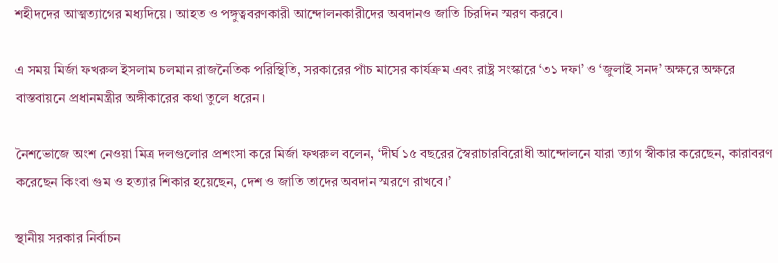শহীদদের আত্মত্যাগের মধ্যদিয়ে। আহত ও পঙ্গুত্ববরণকারী আন্দোলনকারীদের অবদানও জাতি চিরদিন স্মরণ করবে।

এ সময় মির্জা ফখরুল ইসলাম চলমান রাজনৈতিক পরিস্থিতি, সরকারের পাঁচ মাসের কার্যক্রম এবং রাষ্ট্র সংস্কারে ‘৩১ দফা’ ও ‘জুলাই সনদ’ অক্ষরে অক্ষরে বাস্তবায়নে প্রধানমন্ত্রীর অঙ্গীকারের কথা তুলে ধরেন।

নৈশভোজে অংশ নেওয়া মিত্র দলগুলোর প্রশংসা করে মির্জা ফখরুল বলেন, ‘দীর্ঘ ১৫ বছরের স্বৈরাচারবিরোধী আন্দোলনে যারা ত্যাগ স্বীকার করেছেন, কারাবরণ করেছেন কিংবা গুম ও হত্যার শিকার হয়েছেন, দেশ ও জাতি তাদের অবদান স্মরণে রাখবে।’

স্থানীয় সরকার নির্বাচন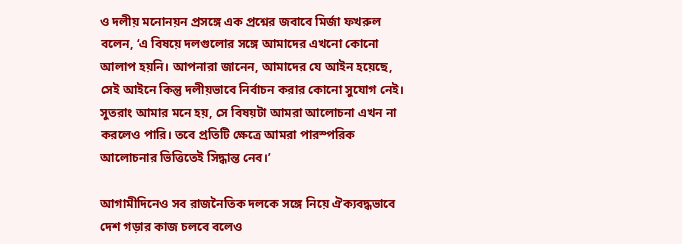ও দলীয় মনোনয়ন প্রসঙ্গে এক প্রশ্নের জবাবে মির্জা ফখরুল বলেন, ‘এ বিষয়ে দলগুলোর সঙ্গে আমাদের এখনো কোনো আলাপ হয়নি। আপনারা জানেন, আমাদের যে আইন হয়েছে, সেই আইনে কিন্তু দলীয়ভাবে নির্বাচন করার কোনো সুযোগ নেই। সুতরাং আমার মনে হয়, সে বিষয়টা আমরা আলোচনা এখন না করলেও পারি। তবে প্রতিটি ক্ষেত্রে আমরা পারস্পরিক আলোচনার ভিত্তিতেই সিদ্ধান্ত নেব।’

আগামীদিনেও সব রাজনৈতিক দলকে সঙ্গে নিয়ে ঐক্যবদ্ধভাবে দেশ গড়ার কাজ চলবে বলেও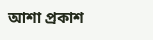আশা প্রকাশ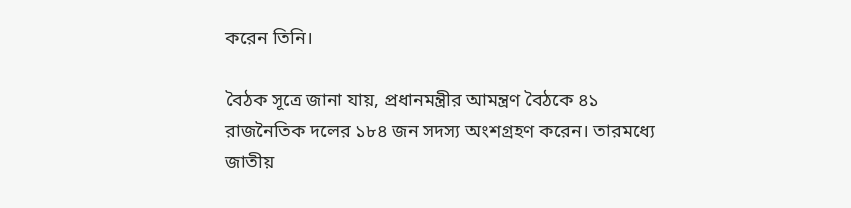করেন তিনি।

বৈঠক সূত্রে জানা যায়, প্রধানমন্ত্রীর আমন্ত্রণ বৈঠকে ৪১ রাজনৈতিক দলের ১৮৪ জন সদস্য অংশগ্রহণ করেন। তারমধ্যে জাতীয়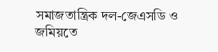সমাজতান্ত্রিক দল-জেএসডি ও জমিয়তে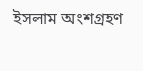ইসলাম অংশগ্রহণ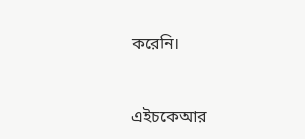করেনি।


এইচকেআর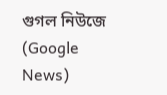গুগল নিউজে (Google News)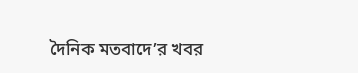দৈনিক মতবাদে’র খবর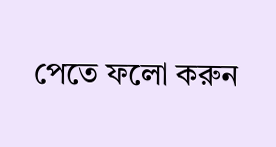পেতে ফলো করুন